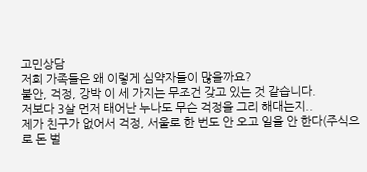고민상담
저희 가족들은 왜 이렇게 심약자들이 많을까요?
불안, 걱정, 강박 이 세 가지는 무조건 갖고 있는 것 같습니다.
저보다 3살 먼저 태어난 누나도 무슨 걱정을 그리 해대는지..
제가 친구가 없어서 걱정, 서울로 한 번도 안 오고 일을 안 한다(주식으로 돈 벌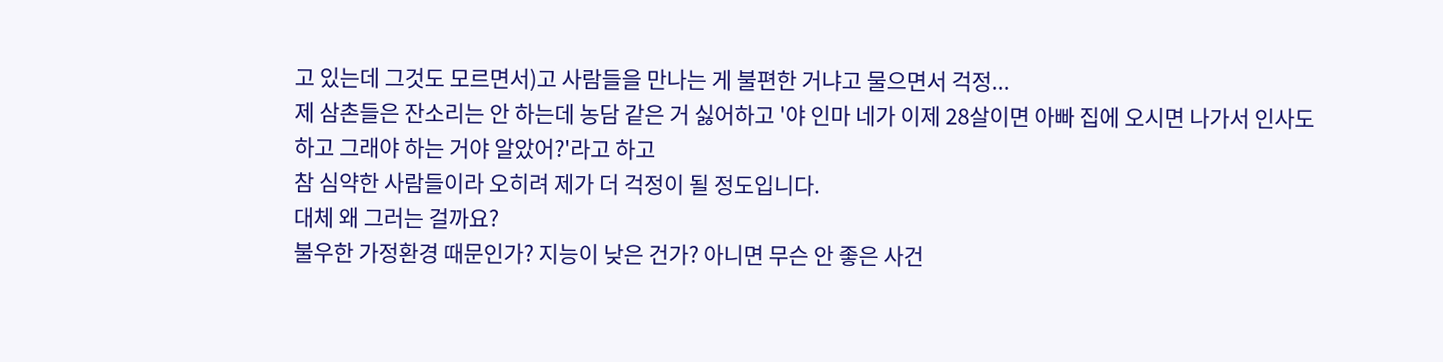고 있는데 그것도 모르면서)고 사람들을 만나는 게 불편한 거냐고 물으면서 걱정...
제 삼촌들은 잔소리는 안 하는데 농담 같은 거 싫어하고 '야 인마 네가 이제 28살이면 아빠 집에 오시면 나가서 인사도 하고 그래야 하는 거야 알았어?'라고 하고
참 심약한 사람들이라 오히려 제가 더 걱정이 될 정도입니다.
대체 왜 그러는 걸까요?
불우한 가정환경 때문인가? 지능이 낮은 건가? 아니면 무슨 안 좋은 사건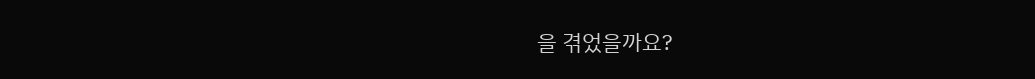을 겪었을까요?